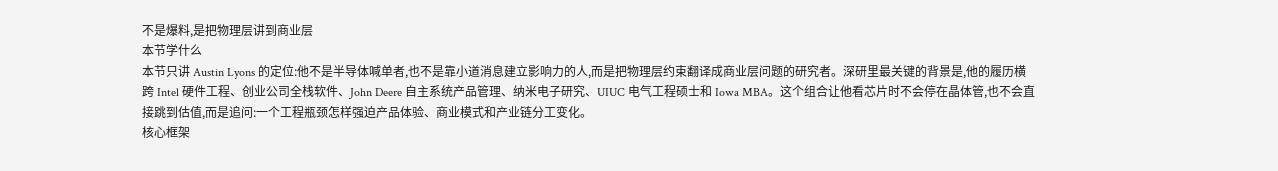不是爆料,是把物理层讲到商业层
本节学什么
本节只讲 Austin Lyons 的定位:他不是半导体喊单者,也不是靠小道消息建立影响力的人,而是把物理层约束翻译成商业层问题的研究者。深研里最关键的背景是,他的履历横跨 Intel 硬件工程、创业公司全栈软件、John Deere 自主系统产品管理、纳米电子研究、UIUC 电气工程硕士和 Iowa MBA。这个组合让他看芯片时不会停在晶体管,也不会直接跳到估值,而是追问:一个工程瓶颈怎样强迫产品体验、商业模式和产业链分工变化。
核心框架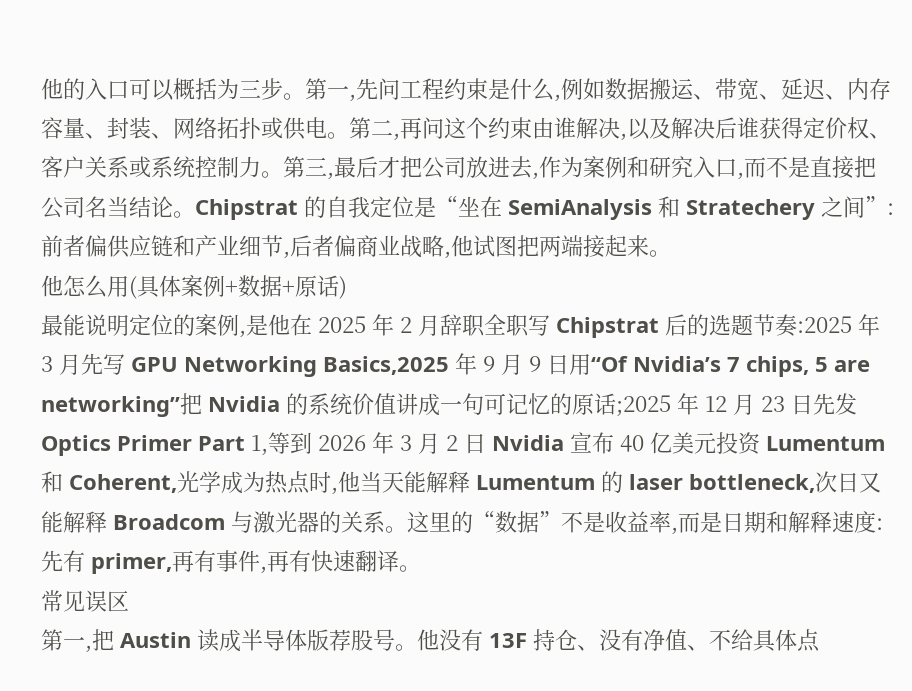他的入口可以概括为三步。第一,先问工程约束是什么,例如数据搬运、带宽、延迟、内存容量、封装、网络拓扑或供电。第二,再问这个约束由谁解决,以及解决后谁获得定价权、客户关系或系统控制力。第三,最后才把公司放进去,作为案例和研究入口,而不是直接把公司名当结论。Chipstrat 的自我定位是“坐在 SemiAnalysis 和 Stratechery 之间”:前者偏供应链和产业细节,后者偏商业战略,他试图把两端接起来。
他怎么用(具体案例+数据+原话)
最能说明定位的案例,是他在 2025 年 2 月辞职全职写 Chipstrat 后的选题节奏:2025 年 3 月先写 GPU Networking Basics,2025 年 9 月 9 日用“Of Nvidia’s 7 chips, 5 are networking”把 Nvidia 的系统价值讲成一句可记忆的原话;2025 年 12 月 23 日先发 Optics Primer Part 1,等到 2026 年 3 月 2 日 Nvidia 宣布 40 亿美元投资 Lumentum 和 Coherent,光学成为热点时,他当天能解释 Lumentum 的 laser bottleneck,次日又能解释 Broadcom 与激光器的关系。这里的“数据”不是收益率,而是日期和解释速度:先有 primer,再有事件,再有快速翻译。
常见误区
第一,把 Austin 读成半导体版荐股号。他没有 13F 持仓、没有净值、不给具体点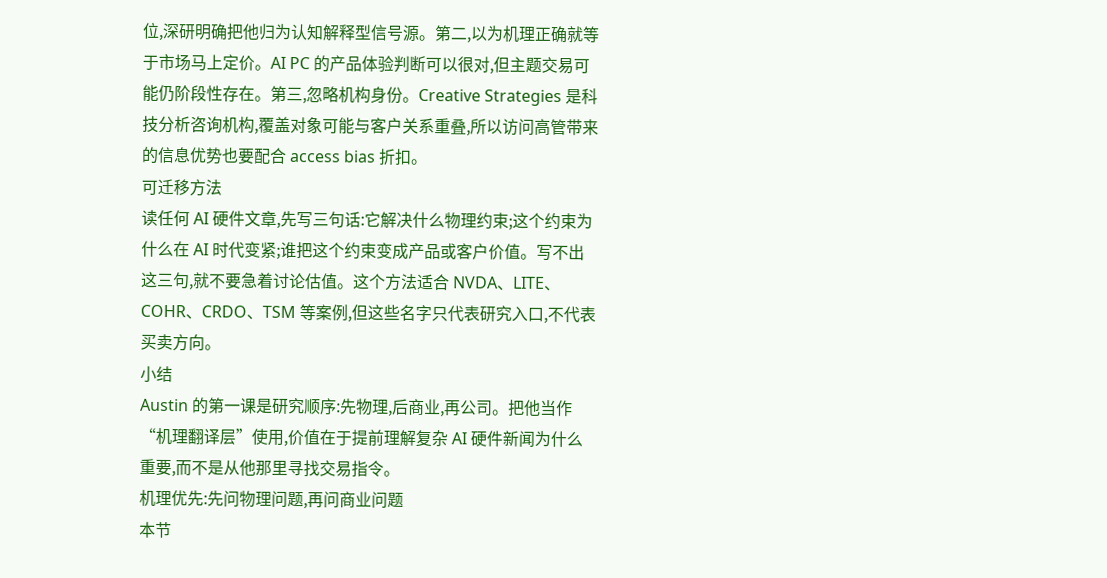位,深研明确把他归为认知解释型信号源。第二,以为机理正确就等于市场马上定价。AI PC 的产品体验判断可以很对,但主题交易可能仍阶段性存在。第三,忽略机构身份。Creative Strategies 是科技分析咨询机构,覆盖对象可能与客户关系重叠,所以访问高管带来的信息优势也要配合 access bias 折扣。
可迁移方法
读任何 AI 硬件文章,先写三句话:它解决什么物理约束;这个约束为什么在 AI 时代变紧;谁把这个约束变成产品或客户价值。写不出这三句,就不要急着讨论估值。这个方法适合 NVDA、LITE、COHR、CRDO、TSM 等案例,但这些名字只代表研究入口,不代表买卖方向。
小结
Austin 的第一课是研究顺序:先物理,后商业,再公司。把他当作“机理翻译层”使用,价值在于提前理解复杂 AI 硬件新闻为什么重要,而不是从他那里寻找交易指令。
机理优先:先问物理问题,再问商业问题
本节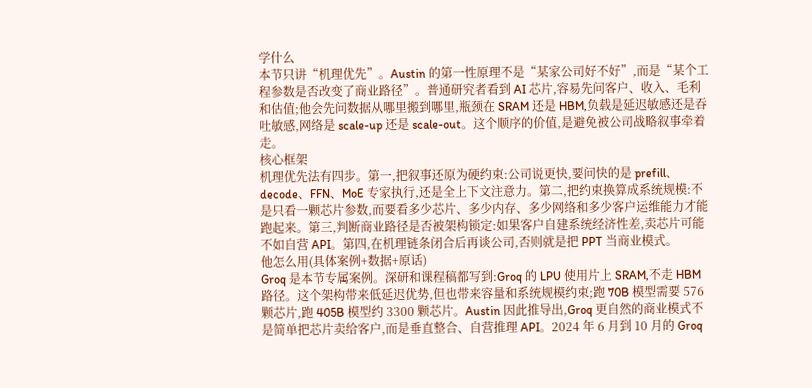学什么
本节只讲“机理优先”。Austin 的第一性原理不是“某家公司好不好”,而是“某个工程参数是否改变了商业路径”。普通研究者看到 AI 芯片,容易先问客户、收入、毛利和估值;他会先问数据从哪里搬到哪里,瓶颈在 SRAM 还是 HBM,负载是延迟敏感还是吞吐敏感,网络是 scale-up 还是 scale-out。这个顺序的价值,是避免被公司战略叙事牵着走。
核心框架
机理优先法有四步。第一,把叙事还原为硬约束:公司说更快,要问快的是 prefill、decode、FFN、MoE 专家执行,还是全上下文注意力。第二,把约束换算成系统规模:不是只看一颗芯片参数,而要看多少芯片、多少内存、多少网络和多少客户运维能力才能跑起来。第三,判断商业路径是否被架构锁定:如果客户自建系统经济性差,卖芯片可能不如自营 API。第四,在机理链条闭合后再谈公司,否则就是把 PPT 当商业模式。
他怎么用(具体案例+数据+原话)
Groq 是本节专属案例。深研和课程稿都写到:Groq 的 LPU 使用片上 SRAM,不走 HBM 路径。这个架构带来低延迟优势,但也带来容量和系统规模约束;跑 70B 模型需要 576 颗芯片,跑 405B 模型约 3300 颗芯片。Austin 因此推导出,Groq 更自然的商业模式不是简单把芯片卖给客户,而是垂直整合、自营推理 API。2024 年 6 月到 10 月的 Groq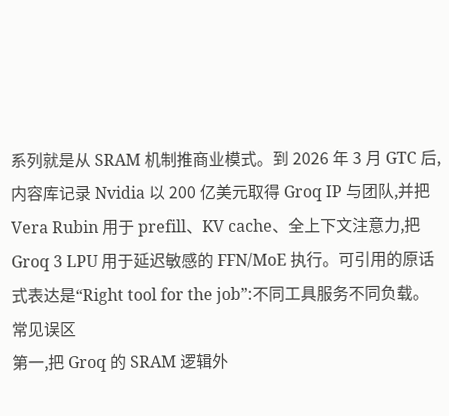系列就是从 SRAM 机制推商业模式。到 2026 年 3 月 GTC 后,内容库记录 Nvidia 以 200 亿美元取得 Groq IP 与团队,并把 Vera Rubin 用于 prefill、KV cache、全上下文注意力,把 Groq 3 LPU 用于延迟敏感的 FFN/MoE 执行。可引用的原话式表达是“Right tool for the job”:不同工具服务不同负载。
常见误区
第一,把 Groq 的 SRAM 逻辑外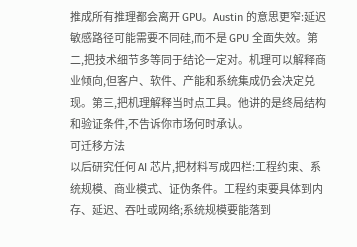推成所有推理都会离开 GPU。Austin 的意思更窄:延迟敏感路径可能需要不同硅,而不是 GPU 全面失效。第二,把技术细节多等同于结论一定对。机理可以解释商业倾向,但客户、软件、产能和系统集成仍会决定兑现。第三,把机理解释当时点工具。他讲的是终局结构和验证条件,不告诉你市场何时承认。
可迁移方法
以后研究任何 AI 芯片,把材料写成四栏:工程约束、系统规模、商业模式、证伪条件。工程约束要具体到内存、延迟、吞吐或网络;系统规模要能落到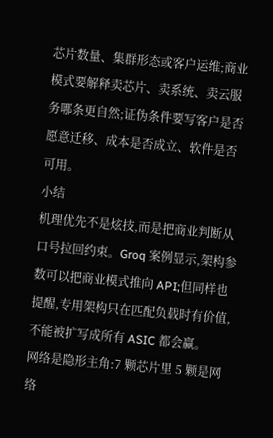芯片数量、集群形态或客户运维;商业模式要解释卖芯片、卖系统、卖云服务哪条更自然;证伪条件要写客户是否愿意迁移、成本是否成立、软件是否可用。
小结
机理优先不是炫技,而是把商业判断从口号拉回约束。Groq 案例显示,架构参数可以把商业模式推向 API;但同样也提醒,专用架构只在匹配负载时有价值,不能被扩写成所有 ASIC 都会赢。
网络是隐形主角:7 颗芯片里 5 颗是网络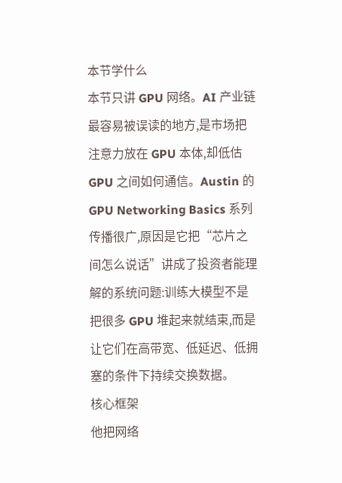本节学什么
本节只讲 GPU 网络。AI 产业链最容易被误读的地方,是市场把注意力放在 GPU 本体,却低估 GPU 之间如何通信。Austin 的 GPU Networking Basics 系列传播很广,原因是它把“芯片之间怎么说话”讲成了投资者能理解的系统问题:训练大模型不是把很多 GPU 堆起来就结束,而是让它们在高带宽、低延迟、低拥塞的条件下持续交换数据。
核心框架
他把网络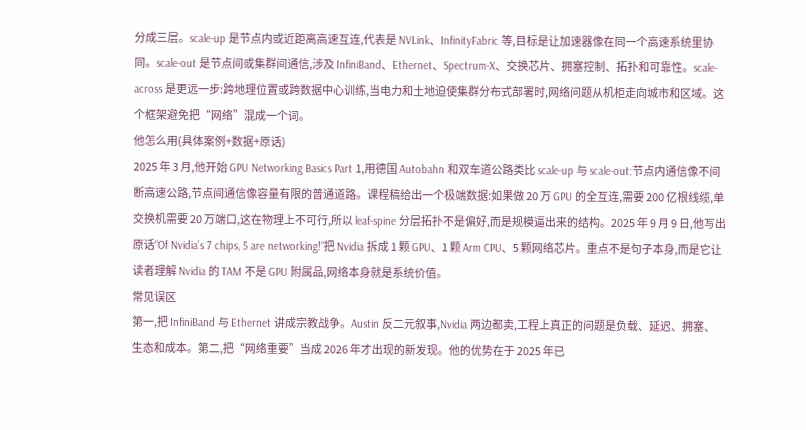分成三层。scale-up 是节点内或近距离高速互连,代表是 NVLink、InfinityFabric 等,目标是让加速器像在同一个高速系统里协同。scale-out 是节点间或集群间通信,涉及 InfiniBand、Ethernet、Spectrum-X、交换芯片、拥塞控制、拓扑和可靠性。scale-across 是更远一步:跨地理位置或跨数据中心训练,当电力和土地迫使集群分布式部署时,网络问题从机柜走向城市和区域。这个框架避免把“网络”混成一个词。
他怎么用(具体案例+数据+原话)
2025 年 3 月,他开始 GPU Networking Basics Part 1,用德国 Autobahn 和双车道公路类比 scale-up 与 scale-out:节点内通信像不间断高速公路,节点间通信像容量有限的普通道路。课程稿给出一个极端数据:如果做 20 万 GPU 的全互连,需要 200 亿根线缆,单交换机需要 20 万端口,这在物理上不可行,所以 leaf-spine 分层拓扑不是偏好,而是规模逼出来的结构。2025 年 9 月 9 日,他写出原话“Of Nvidia’s 7 chips, 5 are networking!”把 Nvidia 拆成 1 颗 GPU、1 颗 Arm CPU、5 颗网络芯片。重点不是句子本身,而是它让读者理解 Nvidia 的 TAM 不是 GPU 附属品,网络本身就是系统价值。
常见误区
第一,把 InfiniBand 与 Ethernet 讲成宗教战争。Austin 反二元叙事,Nvidia 两边都卖,工程上真正的问题是负载、延迟、拥塞、生态和成本。第二,把“网络重要”当成 2026 年才出现的新发现。他的优势在于 2025 年已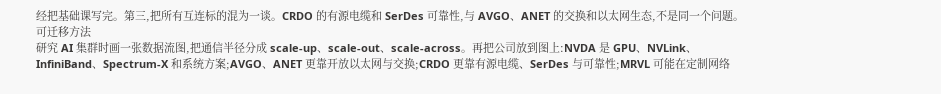经把基础课写完。第三,把所有互连标的混为一谈。CRDO 的有源电缆和 SerDes 可靠性,与 AVGO、ANET 的交换和以太网生态,不是同一个问题。
可迁移方法
研究 AI 集群时画一张数据流图,把通信半径分成 scale-up、scale-out、scale-across。再把公司放到图上:NVDA 是 GPU、NVLink、InfiniBand、Spectrum-X 和系统方案;AVGO、ANET 更靠开放以太网与交换;CRDO 更靠有源电缆、SerDes 与可靠性;MRVL 可能在定制网络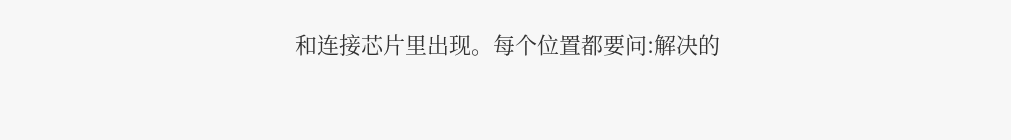和连接芯片里出现。每个位置都要问:解决的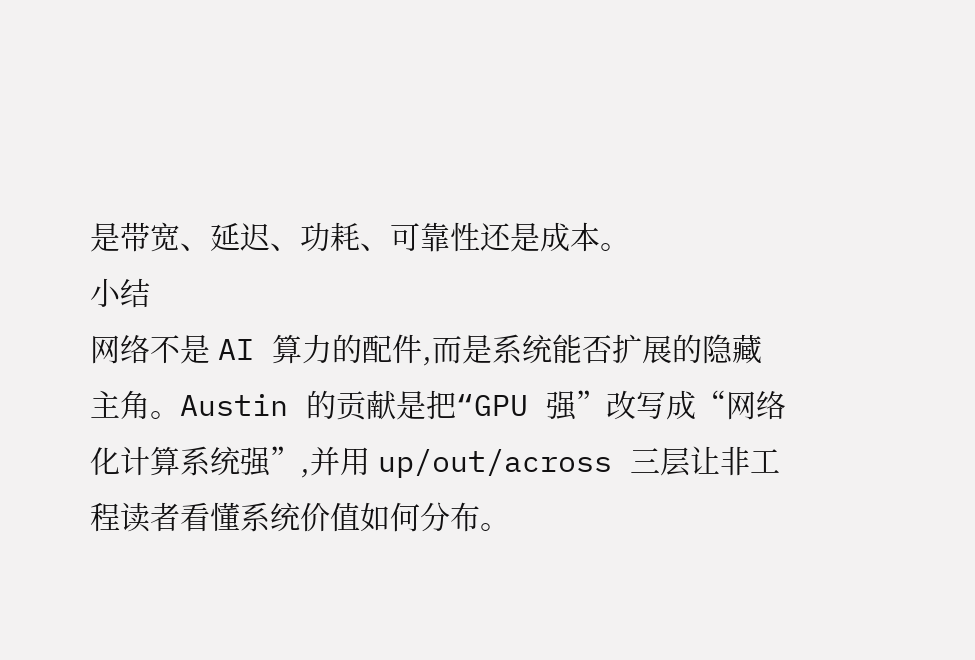是带宽、延迟、功耗、可靠性还是成本。
小结
网络不是 AI 算力的配件,而是系统能否扩展的隐藏主角。Austin 的贡献是把“GPU 强”改写成“网络化计算系统强”,并用 up/out/across 三层让非工程读者看懂系统价值如何分布。